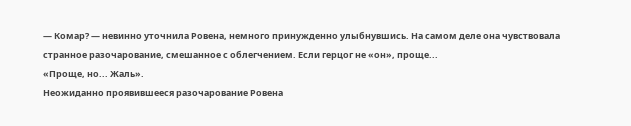— Комар? — невинно уточнила Ровена, немного принужденно улыбнувшись. На самом деле она чувствовала странное разочарование, смешанное с облегчением. Если герцог не «он», проще...
«Проще, но... Жаль».
Неожиданно проявившееся разочарование Ровена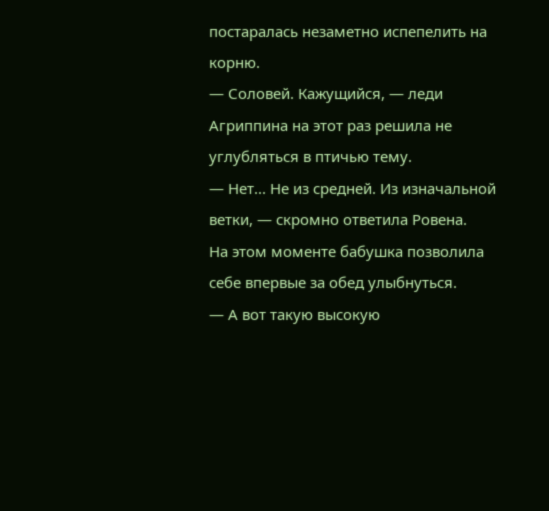постаралась незаметно испепелить на корню.
— Соловей. Кажущийся, — леди Агриппина на этот раз решила не углубляться в птичью тему.
— Нет... Не из средней. Из изначальной ветки, — скромно ответила Ровена.
На этом моменте бабушка позволила себе впервые за обед улыбнуться.
— А вот такую высокую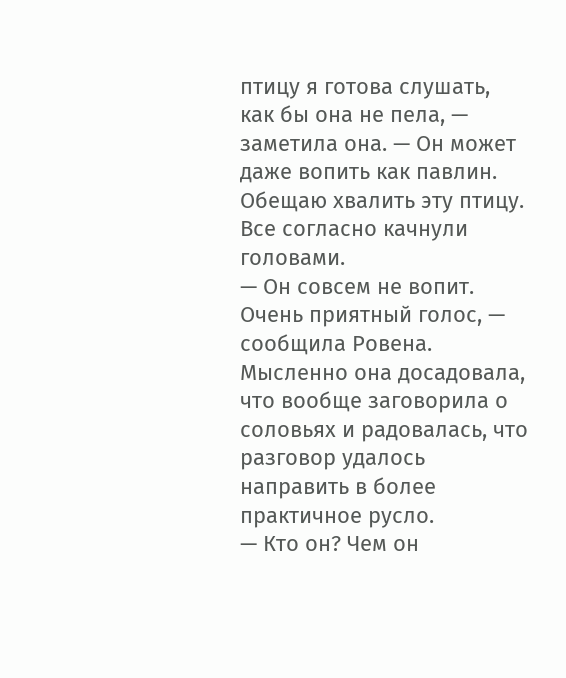птицу я готова слушать, как бы она не пела, — заметила она. — Он может даже вопить как павлин. Обещаю хвалить эту птицу.
Все согласно качнули головами.
— Он совсем не вопит. Очень приятный голос, — сообщила Ровена. Мысленно она досадовала, что вообще заговорила о соловьях и радовалась, что разговор удалось направить в более практичное русло.
— Кто он? Чем он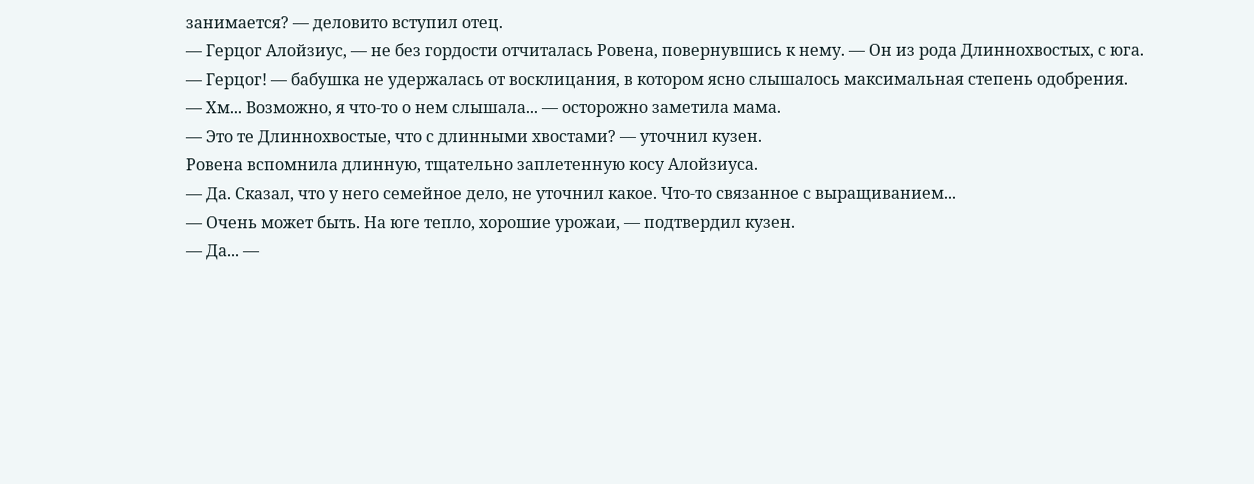занимается? — деловито вступил отец.
— Герцог Алойзиус, — не без гордости отчиталась Ровена, повернувшись к нему. — Он из рода Длиннохвостых, с юга.
— Герцог! — бабушка не удержалась от восклицания, в котором ясно слышалось максимальная степень одобрения.
— Хм... Возможно, я что-то о нем слышала... — осторожно заметила мама.
— Это те Длиннохвостые, что с длинными хвостами? — уточнил кузен.
Ровена вспомнила длинную, тщательно заплетенную косу Алойзиуса.
— Да. Сказал, что у него семейное дело, не уточнил какое. Что-то связанное с выращиванием...
— Очень может быть. На юге тепло, хорошие урожаи, — подтвердил кузен.
— Да... —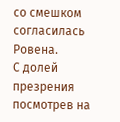со смешком согласилась Ровена.
С долей презрения посмотрев на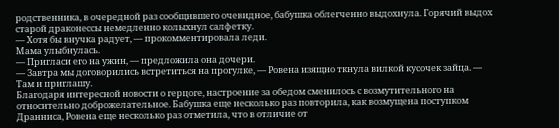родственника, в очередной раз сообщившего очевидное, бабушка облегченно выдохнула. Горячий выдох старой драконессы немедленно колыхнул салфетку.
— Хотя бы внучка радует, — прокомментировала леди.
Мама улыбнулась.
— Пригласи его на ужин, — предложила она дочери.
— Завтра мы договорились встретиться на прогулке, — Ровена изящно ткнула вилкой кусочек зайца. — Там и приглашу.
Благодаря интересной новости о герцоге, настроение за обедом сменилось с возмутительного на относительно доброжелательное. Бабушка еще несколько раз повторила, как возмущена поступком Дранниса, Ровена еще несколько раз отметила, что в отличие от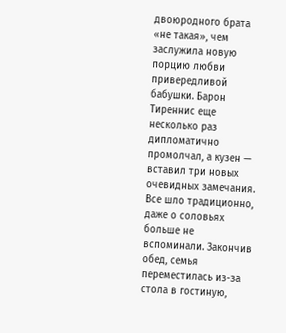двоюродного брата «не такая», чем заслужила новую порцию любви привередливой бабушки. Барон Тиреннис еще несколько раз дипломатично промолчал, а кузен — вставил три новых очевидных замечания. Все шло традиционно, даже о соловьях больше не вспоминали. Закончив обед, семья переместилась из-за стола в гостиную,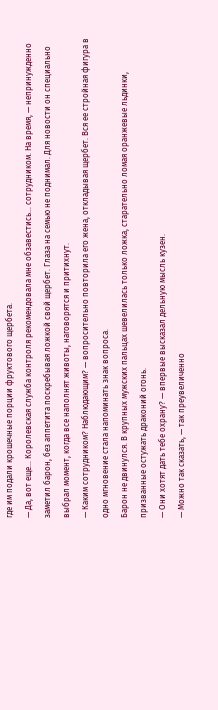где им подали крошечные порции фруктового щербета.
— Да, вот еще... Королевская служба контроля рекомендовала мне обзавестись... сотрудником. На время, — непринужденно заметил барон, без аппетита поскребывая ложкой свой щербет. Глаза на семью не поднимал. Для новости он специально выбрал момент, когда все наполнят животы, наговорятся и притихнут.
— Каким сотрудником? Наблюдающим? — вопросительно повторила его жена, откладывая щербет. Вся ее стройная фигура в одно мгновение стала напоминать знак вопроса.
Барон не двинулся. В крупных мужских пальцах шевелилась только ложка, старательно ломая оранжевые льдинки, призванные остужать драконий огонь.
— Они хотят дать тебе охрану? — впервые высказал дельную мысль кузен.
— Можно так сказать, — так преувеличенно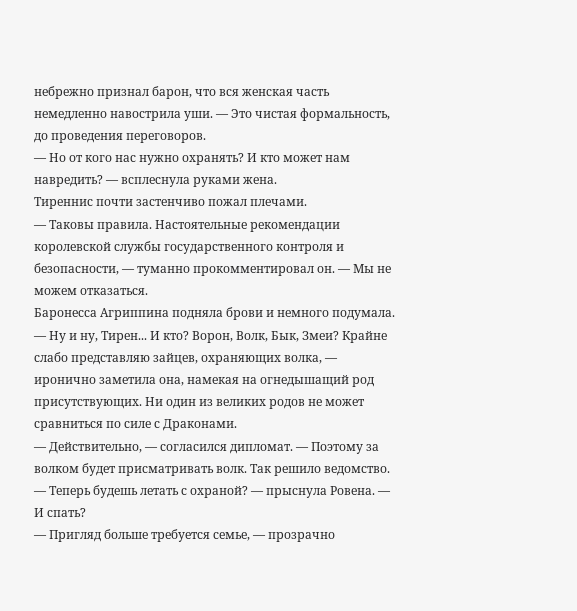небрежно признал барон, что вся женская часть немедленно навострила уши. — Это чистая формальность, до проведения переговоров.
— Но от кого нас нужно охранять? И кто может нам навредить? — всплеснула руками жена.
Тиреннис почти застенчиво пожал плечами.
— Таковы правила. Настоятельные рекомендации королевской службы государственного контроля и безопасности, — туманно прокомментировал он. — Мы не можем отказаться.
Баронесса Агриппина подняла брови и немного подумала.
— Ну и ну, Тирен... И кто? Ворон, Волк, Бык, Змеи? Крайне слабо представляю зайцев, охраняющих волка, — иронично заметила она, намекая на огнедышащий род присутствующих. Ни один из великих родов не может сравниться по силе с Драконами.
— Действительно, — согласился дипломат. — Поэтому за волком будет присматривать волк. Так решило ведомство.
— Теперь будешь летать с охраной? — прыснула Ровена. — И спать?
— Пригляд больше требуется семье, — прозрачно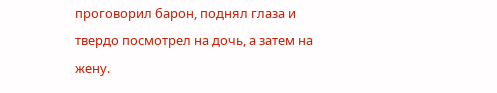проговорил барон, поднял глаза и твердо посмотрел на дочь, а затем на жену.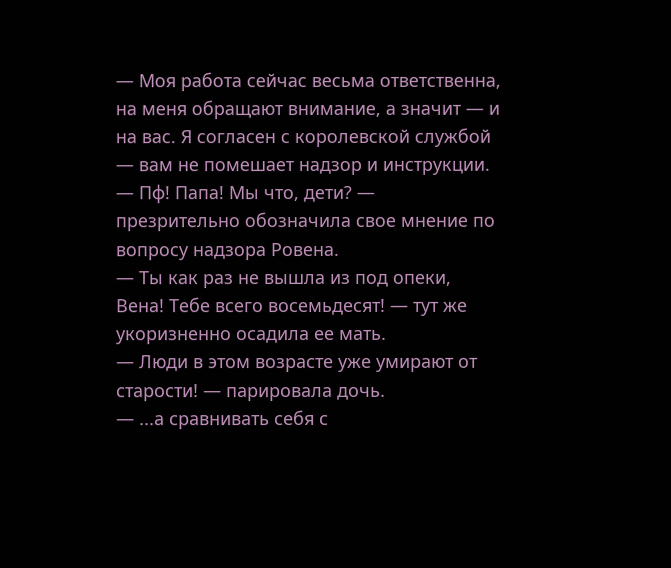— Моя работа сейчас весьма ответственна, на меня обращают внимание, а значит — и на вас. Я согласен с королевской службой — вам не помешает надзор и инструкции.
— Пф! Папа! Мы что, дети? — презрительно обозначила свое мнение по вопросу надзора Ровена.
— Ты как раз не вышла из под опеки, Вена! Тебе всего восемьдесят! — тут же укоризненно осадила ее мать.
— Люди в этом возрасте уже умирают от старости! — парировала дочь.
— ...а сравнивать себя с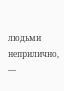людьми неприлично, —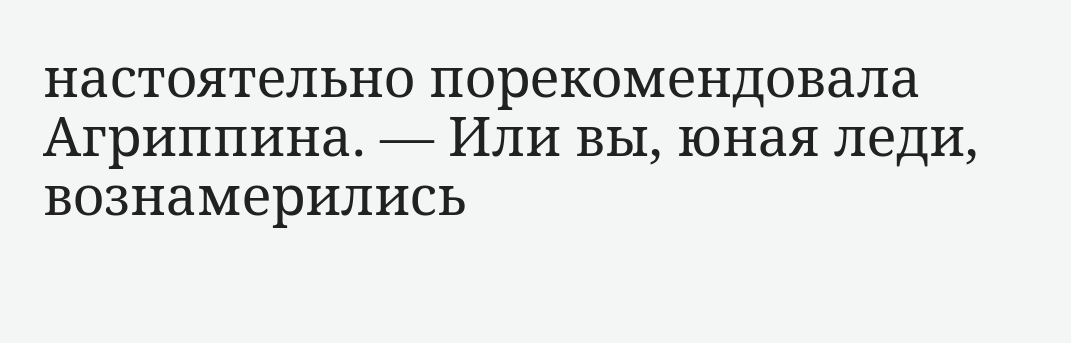настоятельно порекомендовала Агриппина. — Или вы, юная леди, вознамерились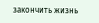закончить жизнь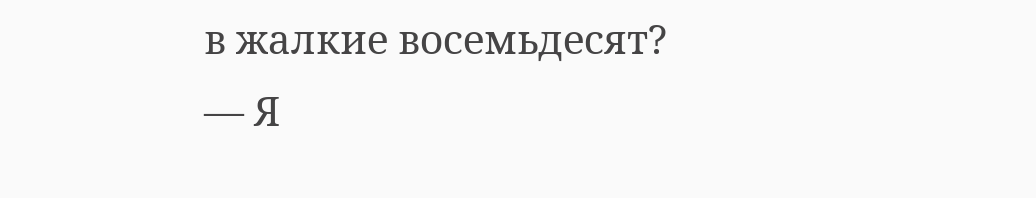в жалкие восемьдесят?
— Я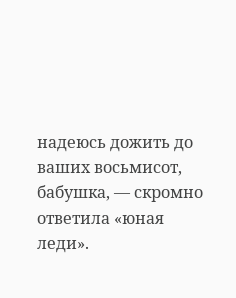надеюсь дожить до ваших восьмисот, бабушка, — скромно ответила «юная леди».